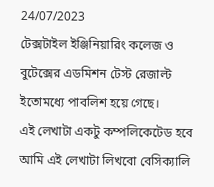24/07/2023
টেক্সটাইল ইঞ্জিনিয়ারিং কলেজ ও বুটেক্সের এডমিশন টেস্ট রেজাল্ট ইতোমধ্যে পাবলিশ হয়ে গেছে।
এই লেখাটা একটু কম্পলিকেটেড হবে আমি এই লেখাটা লিখবো বেসিক্যালি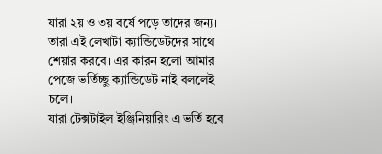যারা ২য় ও ৩য় বর্ষে পড়ে তাদের জন্য। তারা এই লেখাটা ক্যান্ডিডেটদের সাথে শেয়ার করবে। এর কারন হলো আমার পেজে ভর্তিচ্ছু ক্যান্ডিডেট নাই বললেই চলে।
যারা টেক্সটাইল ইঞ্জিনিয়ারিং এ ভর্তি হবে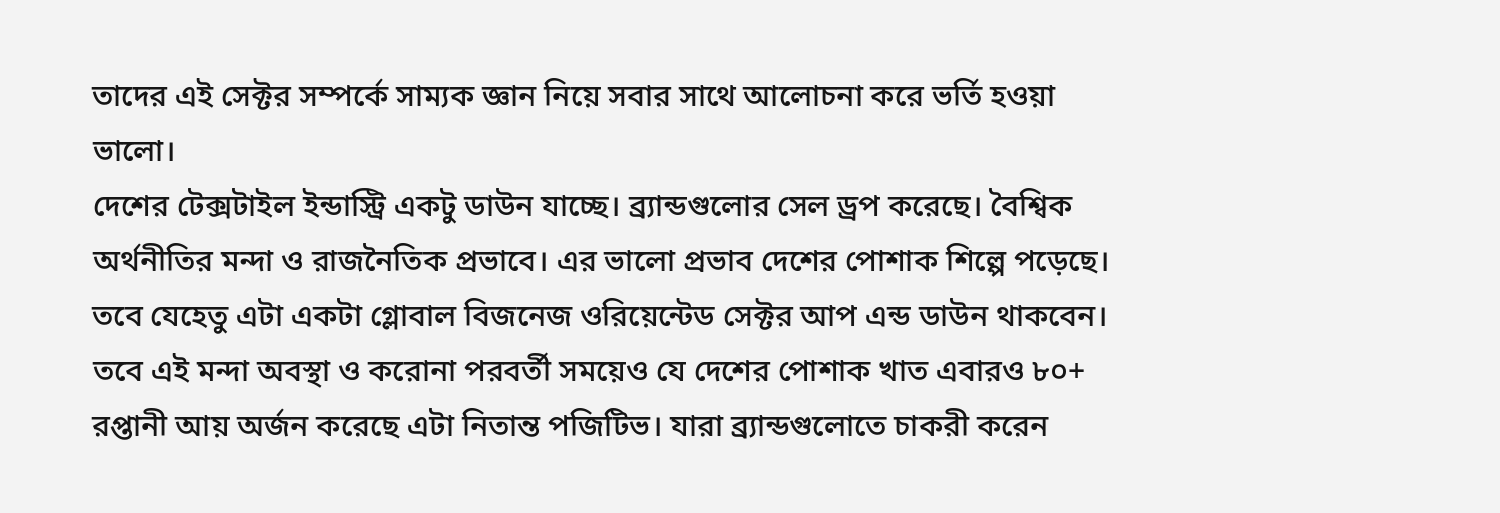তাদের এই সেক্টর সম্পর্কে সাম্যক জ্ঞান নিয়ে সবার সাথে আলোচনা করে ভর্তি হওয়া ভালো।
দেশের টেক্সটাইল ইন্ডাস্ট্রি একটু ডাউন যাচ্ছে। ব্র্যান্ডগুলোর সেল ড্রপ করেছে। বৈশ্বিক অর্থনীতির মন্দা ও রাজনৈতিক প্রভাবে। এর ভালো প্রভাব দেশের পোশাক শিল্পে পড়েছে। তবে যেহেতু এটা একটা গ্লোবাল বিজনেজ ওরিয়েন্টেড সেক্টর আপ এন্ড ডাউন থাকবেন। তবে এই মন্দা অবস্থা ও করোনা পরবর্তী সময়েও যে দেশের পোশাক খাত এবারও ৮০+ রপ্তানী আয় অর্জন করেছে এটা নিতান্ত পজিটিভ। যারা ব্র্যান্ডগুলোতে চাকরী করেন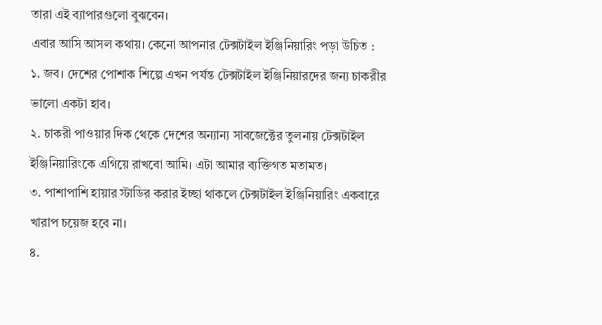তারা এই ব্যাপারগুলো বুঝবেন।
এবার আসি আসল কথায়। কেনো আপনার টেক্সটাইল ইঞ্জিনিয়ারিং পড়া উচিত :
১. জব। দেশের পোশাক শিল্পে এখন পর্যন্ত টেক্সটাইল ইঞ্জিনিয়ারদের জন্য চাকরীর ভালো একটা হাব।
২. চাকরী পাওয়ার দিক থেকে দেশের অন্যান্য সাবজেক্টের তুলনায় টেক্সটাইল ইঞ্জিনিয়ারিংকে এগিয়ে রাখবো আমি। এটা আমার ব্যক্তিগত মতামত।
৩. পাশাপাশি হায়ার স্টাডির করার ইচ্ছা থাকলে টেক্সটাইল ইঞ্জিনিয়ারিং একবারে খারাপ চয়েজ হবে না।
৪.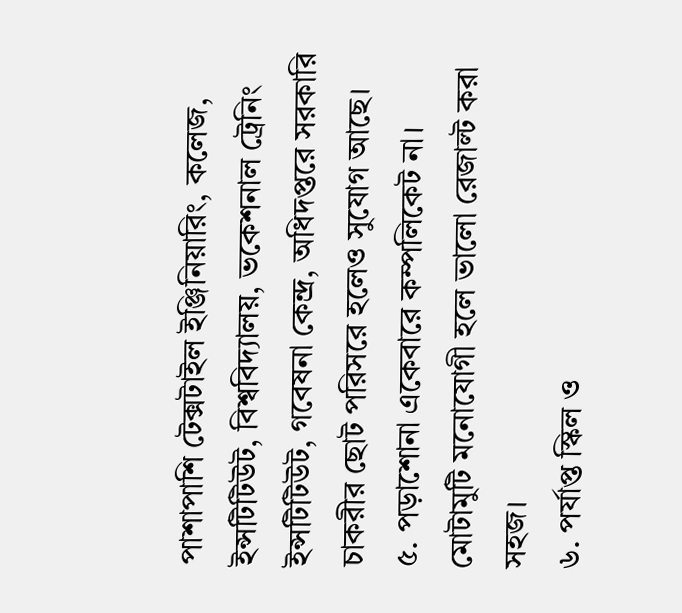পাশাপাশি টেক্সটাইল ইঞ্জিনিয়ারিং, কলেজ, ইন্সটিটিউট, বিশ্ববিদ্যালয়, ভকেশনাল ট্রেনিং ইন্সটিটিউট, গবেষনা কেন্দ্র, অধিদপ্তরে সরকারি চাকরীর ছোট পরিসরে হলেও সুযোগ আছে।
৫. পড়াশোনা একেবারে কম্পলিকেট না। মোটামুটি মনোযোগী হলে ভালো রেজাল্ট করা সহজ।
৬. পর্যাপ্ত স্কিল ও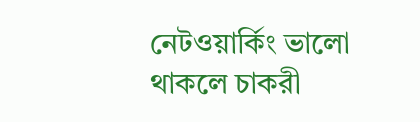নেটওয়ার্কিং ভালো থাকলে চাকরী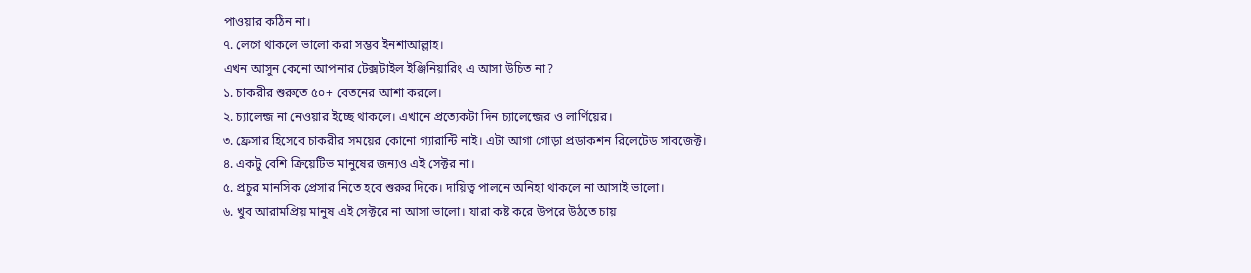পাওয়ার কঠিন না।
৭. লেগে থাকলে ভালো করা সম্ভব ইনশাআল্লাহ।
এখন আসুন কেনো আপনার টেক্সটাইল ইঞ্জিনিয়ারিং এ আসা উচিত না?
১. চাকরীর শুরুতে ৫০+ বেতনের আশা করলে।
২. চ্যালেন্জ না নেওয়ার ইচ্ছে থাকলে। এখানে প্রত্যেকটা দিন চ্যালেন্জের ও লার্ণিয়ের।
৩. ফ্রেসার হিসেবে চাকরীর সময়ের কোনো গ্যারান্টি নাই। এটা আগা গোড়া প্রডাকশন রিলেটেড সাবজেক্ট।
৪. একটু বেশি ক্রিয়েটিভ মানুষের জন্যও এই সেক্টর না।
৫. প্রচুর মানসিক প্রেসার নিতে হবে শুরুর দিকে। দায়িত্ব পালনে অনিহা থাকলে না আসাই ভালো।
৬. খুব আরামপ্রিয় মানুষ এই সেক্টরে না আসা ভালো। যারা কষ্ট করে উপরে উঠতে চায়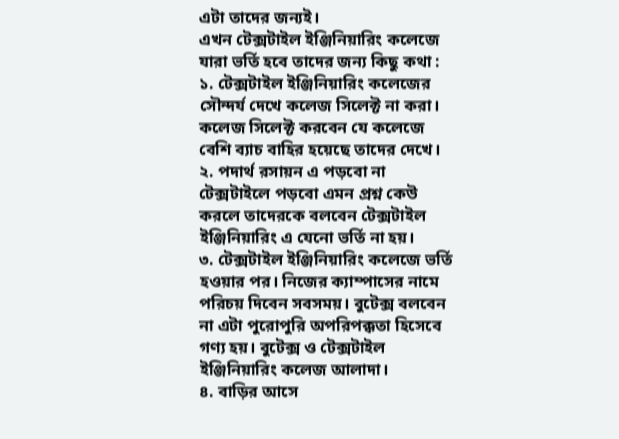এটা তাদের জন্যই।
এখন টেক্সটাইল ইঞ্জিনিয়ারিং কলেজে যারা ভর্তি হবে তাদের জন্য কিছু কথা :
১. টেক্সটাইল ইঞ্জিনিয়ারিং কলেজের সৌন্দর্য দেখে কলেজ সিলেক্ট না করা। কলেজ সিলেক্ট করবেন যে কলেজে বেশি ব্যাচ বাহির হয়েছে তাদের দেখে।
২. পদার্থ রসায়ন এ পড়বো না টেক্সটাইলে পড়বো এমন প্রশ্ন কেউ করলে তাদেরকে বলবেন টেক্সটাইল ইঞ্জিনিয়ারিং এ যেনো ভর্তি না হয়।
৩. টেক্সটাইল ইঞ্জিনিয়ারিং কলেজে ভর্তি হওয়ার পর। নিজের ক্যাম্পাসের নামে পরিচয় দিবেন সবসময়। বুটেক্স বলবেন না এটা পুরোপুরি অপরিপক্কতা হিসেবে গণ্য হয়। বুটেক্স ও টেক্সটাইল ইঞ্জিনিয়ারিং কলেজ আলাদা।
৪. বাড়ির আসে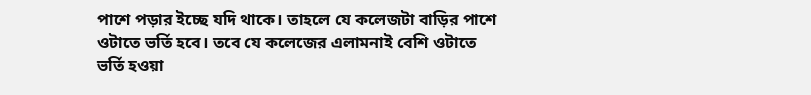পাশে পড়ার ইচ্ছে যদি থাকে। তাহলে যে কলেজটা বাড়ির পাশে ওটাতে ভর্তি হবে। তবে যে কলেজের এলামনাই বেশি ওটাতে ভর্তি হওয়া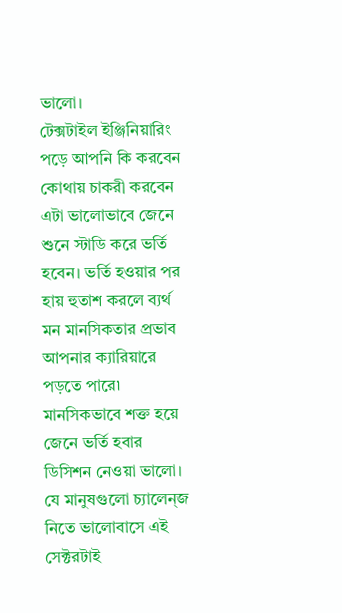ভালো।
টেক্সটাইল ইঞ্জিনিয়ারিং পড়ে আপনি কি করবেন কোথায় চাকরী করবেন এটা ভালোভাবে জেনে শুনে স্টাডি করে ভর্তি হবেন। ভর্তি হওয়ার পর হায় হুতাশ করলে ব্যর্থ মন মানসিকতার প্রভাব আপনার ক্যারিয়ারে পড়তে পারে৷ মানসিকভাবে শক্ত হয়ে জেনে ভর্তি হবার ডিসিশন নেওয়া ভালো। যে মানুষগুলো চ্যালেন্জ নিতে ভালোবাসে এই সেক্টরটাই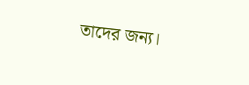তাদের জন্য।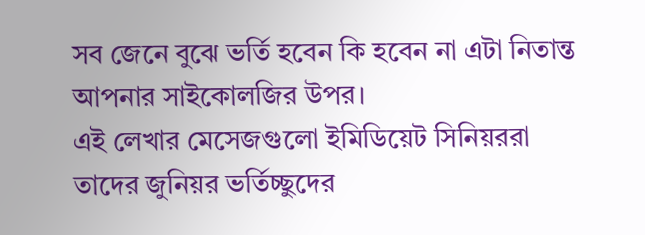সব জেনে বুঝে ভর্তি হবেন কি হবেন না এটা নিতান্ত আপনার সাইকোলজির উপর।
এই লেখার মেসেজগুলো ইমিডিয়েট সিনিয়ররা তাদের জুনিয়র ভর্তিচ্ছুদের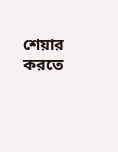শেয়ার করতে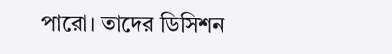পারো। তাদের ডিসিশন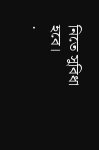নিতে সুবিধা হবে।
.